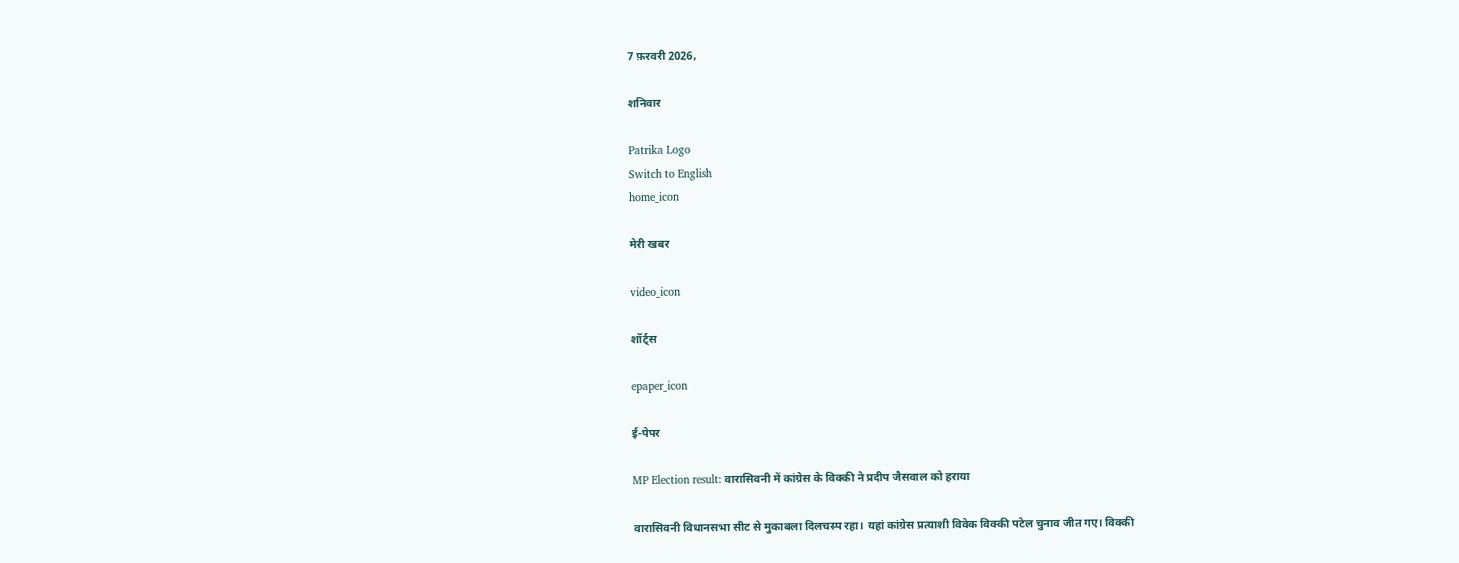7 फ़रवरी 2026,

शनिवार

Patrika Logo
Switch to English
home_icon

मेरी खबर

video_icon

शॉर्ट्स

epaper_icon

ई-पेपर

MP Election result: वारासिवनी में कांग्रेस के विक्की ने प्रदीप जैसवाल को हराया

वारासिवनी विधानसभा सीट से मुकाबला दिलचस्प रहा। यहां कांग्रेस प्रत्याशी विवेक विक्की पटेल चुनाव जीत गए। विक्की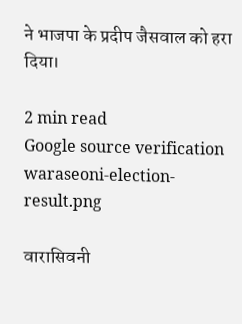ने भाजपा के प्रदीप जैसवाल को हरा दिया।

2 min read
Google source verification
waraseoni-election-result.png

वारासिवनी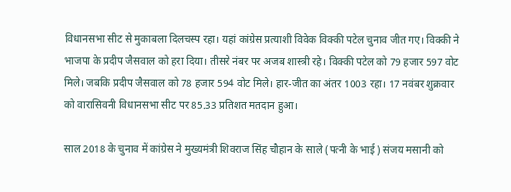विधानसभा सीट से मुकाबला दिलचस्प रहा। यहां कांग्रेस प्रत्याशी विवेक विक्की पटेल चुनाव जीत गए। विक्की ने भाजपा के प्रदीप जैसवाल को हरा दिया। तीसरे नंबर पर अजब शास्त्री रहे। विक्की पटेल को 79 हजार 597 वोट मिले। जबकि प्रदीप जैसवाल को 78 हजार 594 वोट मिले। हार-जीत का अंतर 1003 रहा। 17 नवंबर शुक्रवार को वारासिवनी विधानसभा सीट पर 85.33 प्रतिशत मतदान हुआ।

साल 2018 के चुनाव में कांग्रेस ने मुख्यमंत्री शिवराज सिंह चौहान के साले (पत्नी के भाई) संजय मसानी को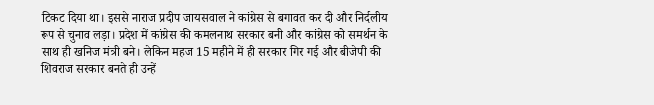टिकट दिया था। इससे नाराज प्रदीप जायसवाल ने कांग्रेस से बगावत कर दी और निर्दलीय रूप से चुनाव लड़ा। प्रदेश में कांग्रेस की कमलनाथ सरकार बनी और कांग्रेस को समर्थन के साथ ही खनिज मंत्री बने। लेकिन महज 15 महीने में ही सरकार गिर गई और बीजेपी की शिवराज सरकार बनते ही उन्हें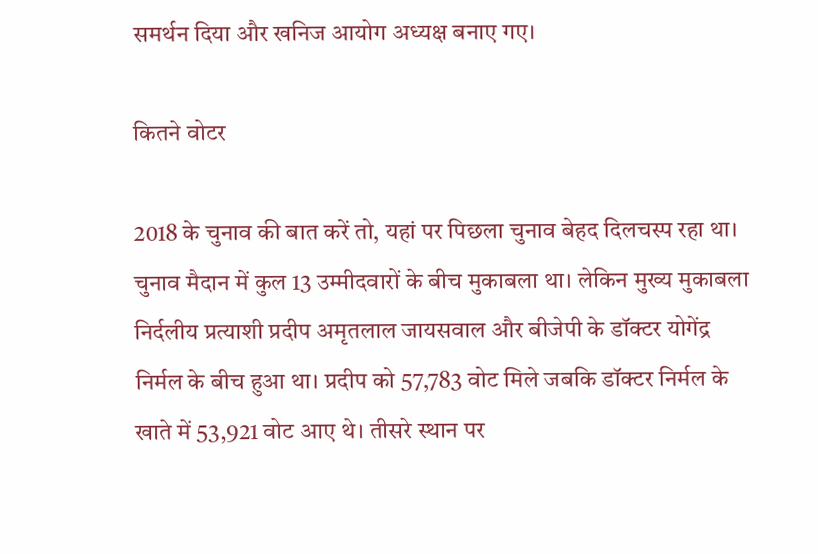समर्थन दिया और खनिज आयोग अध्यक्ष बनाए गए।

कितने वोटर

2018 के चुनाव की बात करें तो, यहां पर पिछला चुनाव बेहद दिलचस्प रहा था। चुनाव मैदान में कुल 13 उम्मीदवारों के बीच मुकाबला था। लेकिन मुख्य मुकाबला निर्दलीय प्रत्याशी प्रदीप अमृतलाल जायसवाल और बीजेपी के डॉक्टर योगेंद्र निर्मल के बीच हुआ था। प्रदीप को 57,783 वोट मिले जबकि डॉक्टर निर्मल के खाते में 53,921 वोट आए थे। तीसरे स्थान पर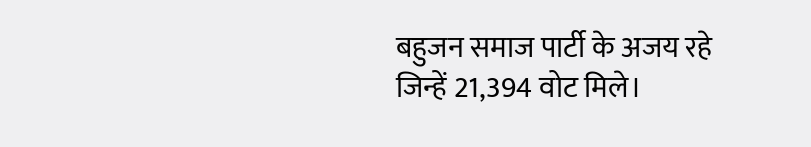बहुजन समाज पार्टी के अजय रहे जिन्हें 21,394 वोट मिले।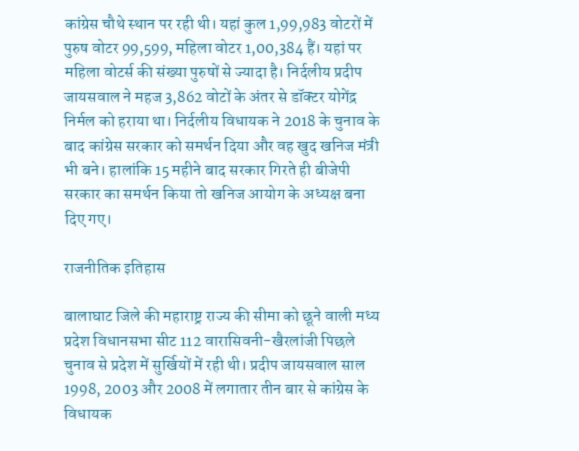कांग्रेस चौथे स्थान पर रही थी। यहां कुल 1,99,983 वोटरों में पुरुष वोटर 99,599, महिला वोटर 1,00,384 हैं। यहां पर महिला वोटर्स की संख्या पुरुषों से ज्यादा है। निर्दलीय प्रदीप जायसवाल ने महज 3,862 वोटों के अंतर से डॉक्टर योगेंद्र निर्मल को हराया था। निर्दलीय विधायक ने 2018 के चुनाव के बाद कांग्रेस सरकार को समर्थन दिया और वह खुद खनिज मंत्री भी बने। हालांकि 15 महीने बाद सरकार गिरते ही बीजेपी सरकार का समर्थन किया तो खनिज आयोग के अध्यक्ष बना दिए गए।

राजनीतिक इतिहास

बालाघाट जिले की महाराष्ट्र राज्य की सीमा को छूने वाली मध्य प्रदेश विधानसभा सीट 112 वारासिवनी-खैरलांजी पिछले चुनाव से प्रदेश में सुर्खियों में रही थी। प्रदीप जायसवाल साल 1998, 2003 और 2008 में लगातार तीन बार से कांग्रेस के विधायक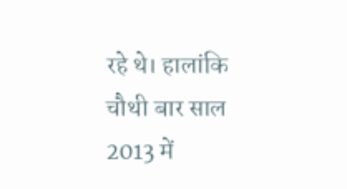रहे थे। हालांकि चौथी बार साल 2013 में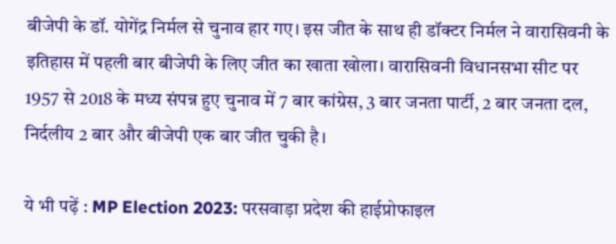बीजेपी के डॉ. योगेंद्र निर्मल से चुनाव हार गए। इस जीत के साथ ही डॉक्टर निर्मल ने वारासिवनी के इतिहास में पहली बार बीजेपी के लिए जीत का खाता खोला। वारासिवनी विधानसभा सीट पर 1957 से 2018 के मध्य संपन्न हुए चुनाव में 7 बार कांग्रेस, 3 बार जनता पार्टी, 2 बार जनता दल, निर्दलीय 2 बार और बीजेपी एक बार जीत चुकी है।

ये भी पढ़ें : MP Election 2023: परसवाड़ा प्रदेश की हाईप्रोफाइल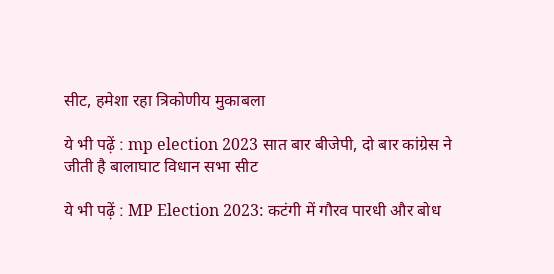सीट, हमेशा रहा त्रिकोणीय मुकाबला

ये भी पढ़ें : mp election 2023 सात बार बीजेपी, दो बार कांग्रेस ने जीती है बालाघाट विधान सभा सीट

ये भी पढ़ें : MP Election 2023: कटंगी में गौरव पारधी और बोध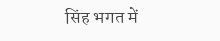सिंह भगत में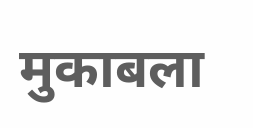मुकाबला